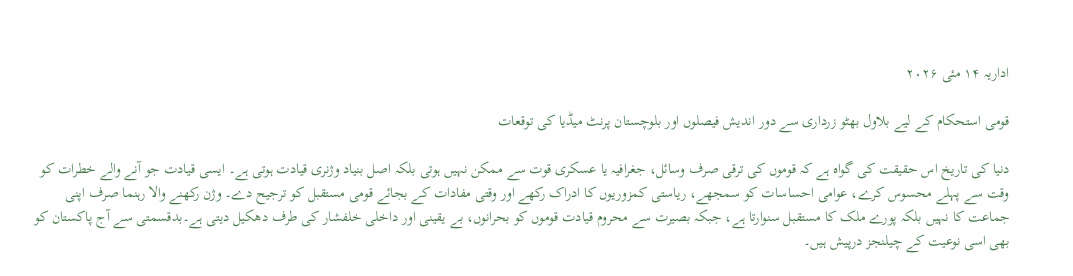اداریہ ۱۴ مئی ۲۰۲۶

قومی استحکام کے لیے بلاول بھٹو زرداری سے دور اندیش فیصلوں اور بلوچستان پرنٹ میڈیا کی توقعات

دنیا کی تاریخ اس حقیقت کی گواہ ہے کہ قوموں کی ترقی صرف وسائل، جغرافیہ یا عسکری قوت سے ممکن نہیں ہوتی بلکہ اصل بنیاد وژنری قیادت ہوتی ہے۔ ایسی قیادت جو آنے والے خطرات کو وقت سے پہلے محسوس کرے، عوامی احساسات کو سمجھے، ریاستی کمزوریوں کا ادراک رکھے اور وقتی مفادات کے بجائے قومی مستقبل کو ترجیح دے۔ وژن رکھنے والا رہنما صرف اپنی جماعت کا نہیں بلکہ پورے ملک کا مستقبل سنوارتا ہے، جبکہ بصیرت سے محروم قیادت قوموں کو بحرانوں، بے یقینی اور داخلی خلفشار کی طرف دھکیل دیتی ہے۔بدقسمتی سے آج پاکستان کو بھی اسی نوعیت کے چیلنجز درپیش ہیں۔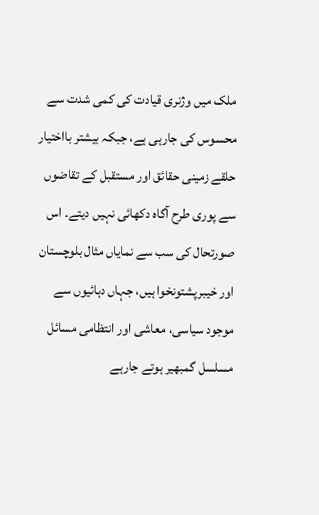ملک میں وژنری قیادت کی کمی شدت سے محسوس کی جارہی ہے، جبکہ بیشتر بااختیار حلقے زمینی حقائق اور مستقبل کے تقاضوں سے پوری طرح آگاہ دکھائی نہیں دیتے۔ اس صورتحال کی سب سے نمایاں مثال بلوچستان اور خیبرپشتونخوا ہیں، جہاں دہائیوں سے موجود سیاسی، معاشی اور انتظامی مسائل مسلسل گمبھیر ہوتے جارہے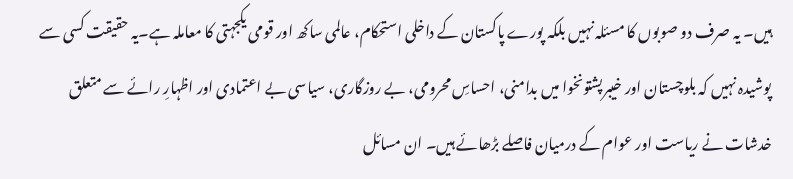ہیں۔ یہ صرف دو صوبوں کا مسئلہ نہیں بلکہ پورے پاکستان کے داخلی استحکام، عالمی ساکھ اور قومی یکجہتی کا معاملہ ہے۔یہ حقیقت کسی سے پوشیدہ نہیں کہ بلوچستان اور خیبرپشتونخوا میں بدامنی، احساسِ محرومی، بے روزگاری، سیاسی بے اعتمادی اور اظہارِ رائے سے متعلق خدشات نے ریاست اور عوام کے درمیان فاصلے بڑھائے ہیں۔ ان مسائل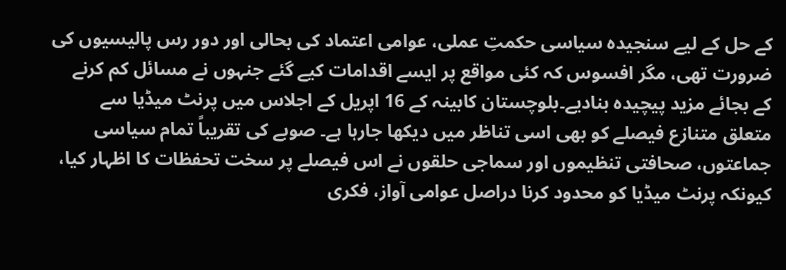کے حل کے لیے سنجیدہ سیاسی حکمتِ عملی، عوامی اعتماد کی بحالی اور دور رس پالیسیوں کی ضرورت تھی، مگر افسوس کہ کئی مواقع پر ایسے اقدامات کیے گئے جنہوں نے مسائل کم کرنے کے بجائے مزید پیچیدہ بنادیے۔بلوچستان کابینہ کے 16 اپریل کے اجلاس میں پرنٹ میڈیا سے متعلق متنازع فیصلے کو بھی اسی تناظر میں دیکھا جارہا ہے۔ صوبے کی تقریباً تمام سیاسی جماعتوں، صحافتی تنظیموں اور سماجی حلقوں نے اس فیصلے پر سخت تحفظات کا اظہار کیا، کیونکہ پرنٹ میڈیا کو محدود کرنا دراصل عوامی آواز، فکری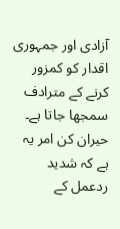آزادی اور جمہوری اقدار کو کمزور کرنے کے مترادف سمجھا جاتا ہے۔ حیران کن امر یہ ہے کہ شدید ردعمل کے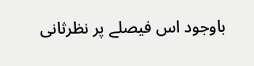باوجود اس فیصلے پر نظرثانی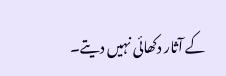کے آثار دکھائی نہیں دیتے۔